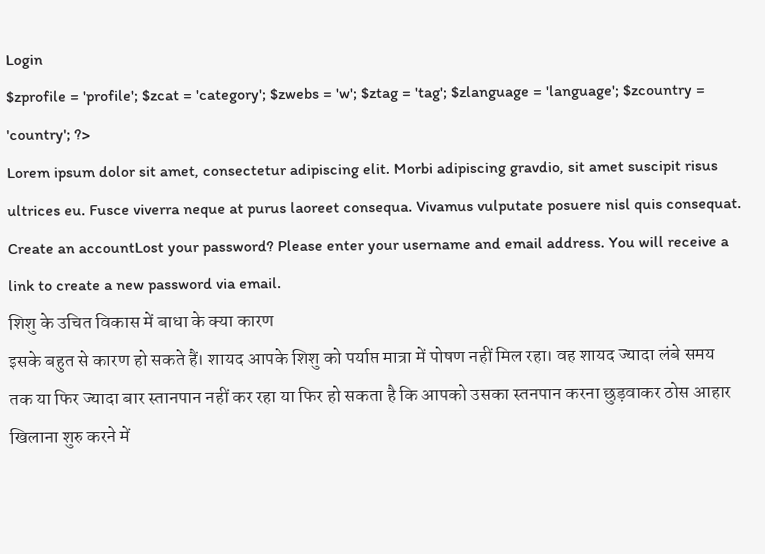Login
$zprofile = 'profile'; $zcat = 'category'; $zwebs = 'w'; $ztag = 'tag'; $zlanguage = 'language'; $zcountry = 'country'; ?>
Lorem ipsum dolor sit amet, consectetur adipiscing elit. Morbi adipiscing gravdio, sit amet suscipit risus ultrices eu. Fusce viverra neque at purus laoreet consequa. Vivamus vulputate posuere nisl quis consequat.
Create an accountLost your password? Please enter your username and email address. You will receive a link to create a new password via email.
शिशु के उचित विकास में बाधा के क्या कारण
इसके बहुत से कारण हो सकते हैं। शायद आपके शिशु को पर्याप्त मात्रा में पोषण नहीं मिल रहा। वह शायद ज्यादा लंबे समय तक या फिर ज्यादा बार स्तानपान नहीं कर रहा या फिर हो सकता है कि आपको उसका स्तनपान करना छुड़वाकर ठोस आहार खिलाना शुरु करने में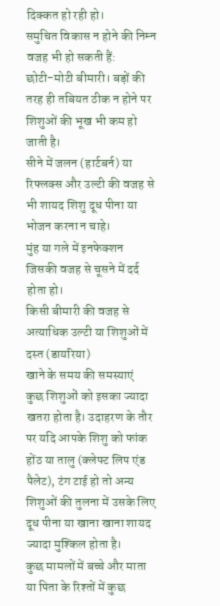दिक्कत हो रही हो।
समुचित विकास न होने की निम्न वजह भी हो सकती हैं:
छोटी-मोटी बीमारी। बड़ों की तरह ही तबियत ठीक न होने पर शिशुओं की भूख भी कम हो जाती है।
सीने में जलन (हार्टबर्न) या रिफ्लक्स और उल्टी की वजह से भी शायद शिशु दूध पीना या भोजन करना न चाहे।
मुंह या गले में इनफेक्शन जिसकी वजह से चूसने में दर्द होता हो।
किसी बीमारी की वजह से अत्याधिक उल्टी या शिशुओं में दस्त (डायरिया)
खाने के समय की समस्याएं
कुछ शिशुओं को इसका ज्यादा खतरा होता है। उदाहरण के तौर पर यदि आपके शिशु को फांक होंठ या तालु (क्लेफ्ट लिप एंड पैलेट), टंग टाई हो तो अन्य शिशुओं की तुलना में उसके लिए दूध पीना या खाना खाना शायद ज्यादा मुश्किल होता है।
कुछ मामलों में बच्चे और माता या पिता के रिश्तों में कुछ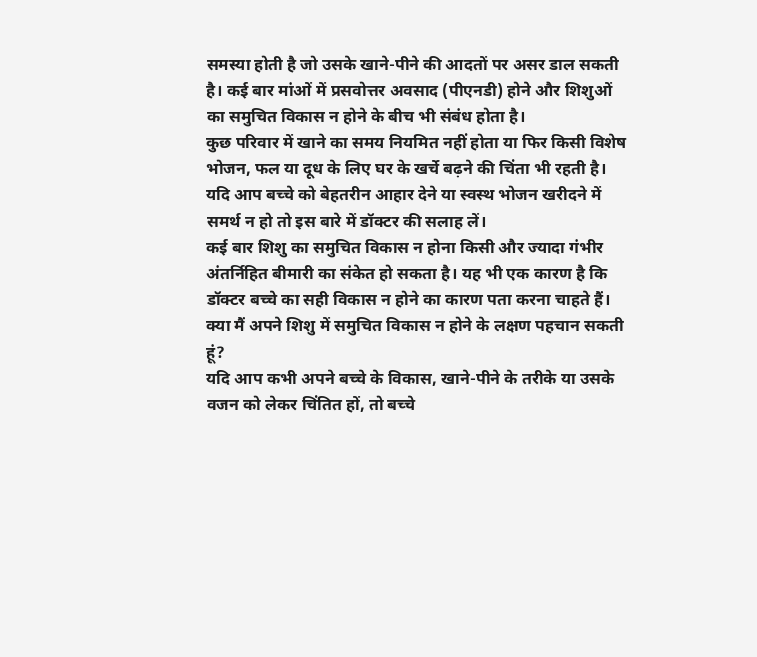समस्या होती है जो उसके खाने-पीने की आदतों पर असर डाल सकती है। कई बार मांओं में प्रसवोत्तर अवसाद (पीएनडी) होने और शिशुओं का समुचित विकास न होने के बीच भी संबंध होता है।
कुछ परिवार में खाने का समय नियमित नहीं होता या फिर किसी विशेष भोजन, फल या दूध के लिए घर के खर्चे बढ़ने की चिंता भी रहती है। यदि आप बच्चे को बेहतरीन आहार देने या स्वस्थ भोजन खरीदने में समर्थ न हो तो इस बारे में डॉक्टर की सलाह लें।
कई बार शिशु का समुचित विकास न होना किसी और ज्यादा गंभीर अंतर्निहित बीमारी का संकेत हो सकता है। यह भी एक कारण है कि डॉक्टर बच्चे का सही विकास न होने का कारण पता करना चाहते हैं।
क्या मैं अपने शिशु में समुचित विकास न होने के लक्षण पहचान सकती हूं?
यदि आप कभी अपने बच्चे के विकास, खाने-पीने के तरीके या उसके वजन को लेकर चिंतित हों, तो बच्चे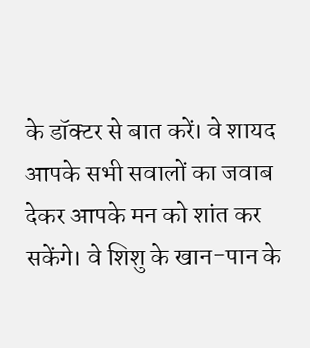के डॉक्टर से बात करें। वे शायद आपके सभी सवालों का जवाब देकर आपके मन को शांत कर सकेंगे। वे शिशु के खान-पान के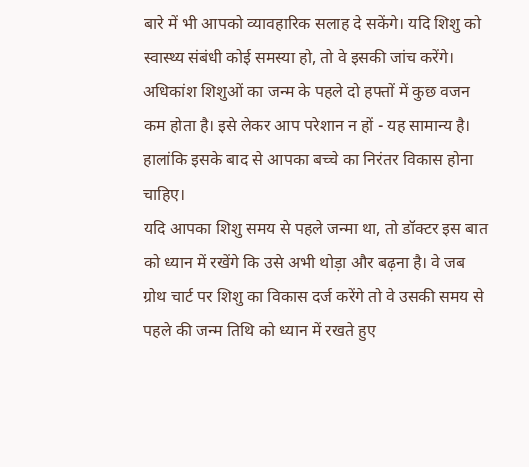बारे में भी आपको व्यावहारिक सलाह दे सकेंगे। यदि शिशु को स्वास्थ्य संबंधी कोई समस्या हो, तो वे इसकी जांच करेंगे।
अधिकांश शिशुओं का जन्म के पहले दो हफ्तों में कुछ वजन कम होता है। इसे लेकर आप परेशान न हों - यह सामान्य है। हालांकि इसके बाद से आपका बच्चे का निरंतर विकास होना चाहिए।
यदि आपका शिशु समय से पहले जन्मा था, तो डॉक्टर इस बात को ध्यान में रखेंगे कि उसे अभी थोड़ा और बढ़ना है। वे जब ग्रोथ चार्ट पर शिशु का विकास दर्ज करेंगे तो वे उसकी समय से पहले की जन्म तिथि को ध्यान में रखते हुए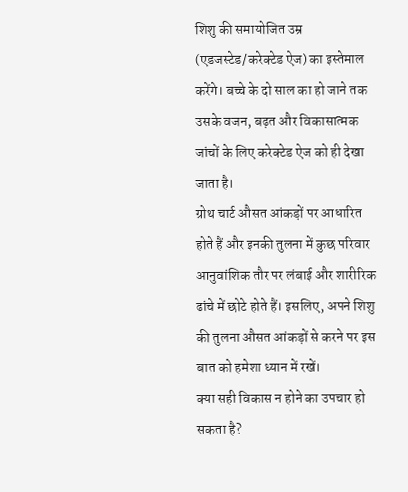शिशु की समायोजित उम्र (एडजस्टेड/करेक्टेड ऐज) का इस्तेमाल करेंगे। बच्चे के दो साल का हो जाने तक उसके वजन, बढ़त और विकासात्मक जांचों के लिए करेक्टेड ऐज को ही देखा जाता है।
ग्रोथ चार्ट औसत आंकड़ों पर आधारित होते हैं और इनकी तुलना में कुछ परिवार आनुवांशिक तौर पर लंबाई और शारीरिक ढांचे में छोटे होते हैं। इसलिए, अपने शिशु की तुलना औसत आंकड़ों से करने पर इस बात को हमेशा ध्यान में रखें।
क्या सही विकास न होने का उपचार हो सकता है?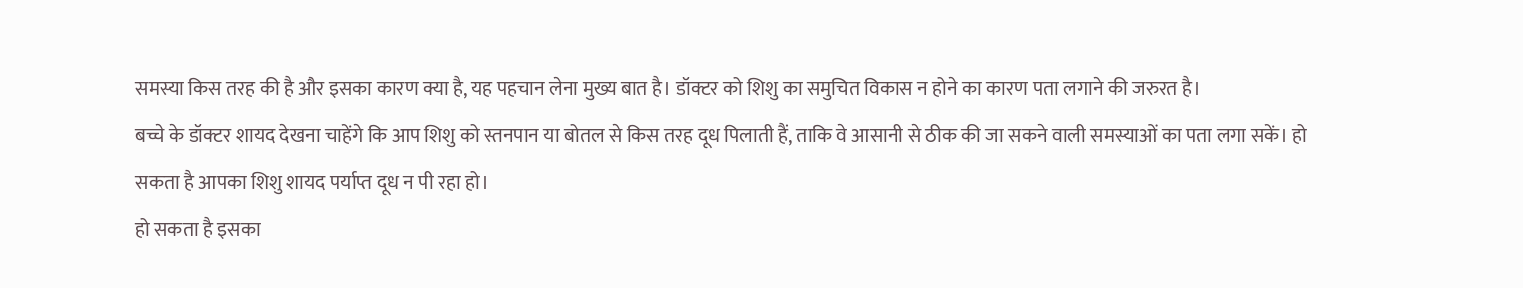समस्या किस तरह की है और इसका कारण क्या है, यह पहचान लेना मुख्य बात है। डॉक्टर को शिशु का समुचित विकास न होने का कारण पता लगाने की जरुरत है।
बच्चे के डॉक्टर शायद देखना चाहेंगे कि आप शिशु को स्तनपान या बोतल से किस तरह दूध पिलाती हैं, ताकि वे आसानी से ठीक की जा सकने वाली समस्याओं का पता लगा सकें। हो सकता है आपका शिशु शायद पर्याप्त दूध न पी रहा हो।
हो सकता है इसका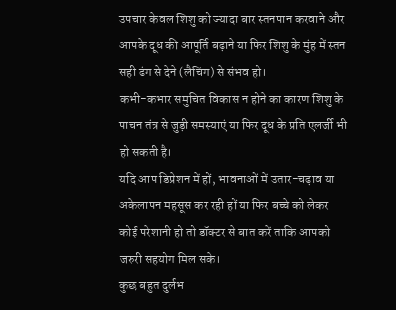उपचार केवल शिशु को ज्यादा बार स्तनपान करवाने और आपके दूध की आपूर्ति बढ़ाने या फिर शिशु के मुंह में स्तन सही ढंग से देने (लैचिंग) से संभव हो।
कभी-कभार समुचित विकास न होने का कारण शिशु के पाचन तंत्र से जुड़ी समस्याएं या फिर दूध के प्रति एलर्जी भी हो सकती है।
यदि आप डिप्रेशन में हों, भावनाओं में उतार-चढ़ाव या अकेलापन महसूस कर रही हों या फिर बच्चे को लेकर कोई परेशानी हो तो डॉक्टर से बात करें ताकि आपको जरुरी सहयोग मिल सके।
कुछ बहुत दुर्लभ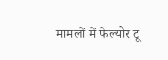मामलों में फेल्योर टू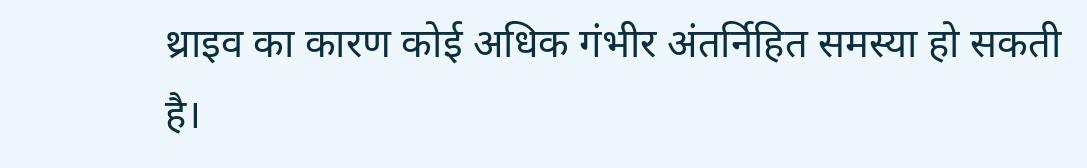थ्राइव का कारण कोई अधिक गंभीर अंतर्निहित समस्या हो सकती है।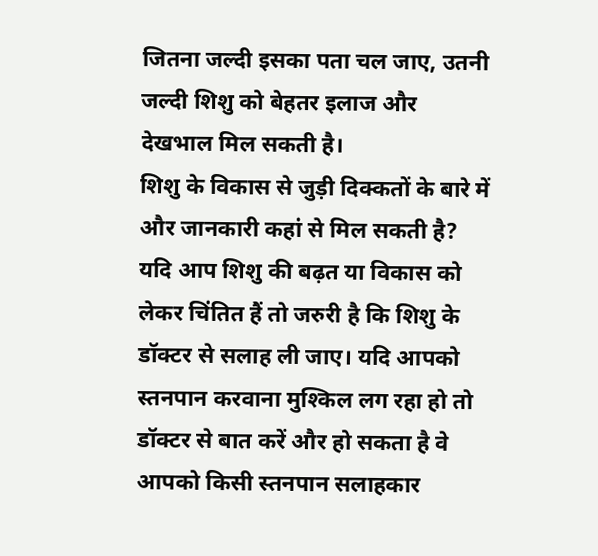जितना जल्दी इसका पता चल जाए, उतनी जल्दी शिशु को बेहतर इलाज और देखभाल मिल सकती है।
शिशु के विकास से जुड़ी दिक्कतों के बारे में और जानकारी कहां से मिल सकती है?
यदि आप शिशु की बढ़त या विकास को लेकर चिंतित हैं तो जरुरी है कि शिशु के डॉक्टर से सलाह ली जाए। यदि आपको स्तनपान करवाना मुश्किल लग रहा हो तो डॉक्टर से बात करें और हो सकता है वे आपको किसी स्तनपान सलाहकार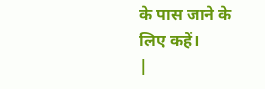के पास जाने के लिए कहें।
|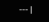--- |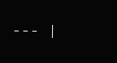--- |